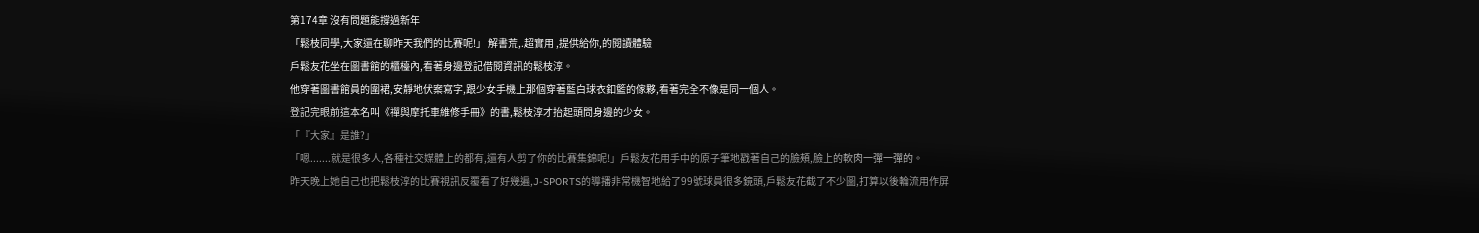第174章 沒有問題能撐過新年
「鬆枝同學,大家還在聊昨天我們的比賽呢!」 解書荒,.超實用 ,提供給你,的閱讀體驗
戶鬆友花坐在圖書館的櫃檯內,看著身邊登記借閱資訊的鬆枝淳。
他穿著圖書館員的圍裙,安靜地伏案寫字,跟少女手機上那個穿著藍白球衣釦籃的傢夥,看著完全不像是同一個人。
登記完眼前這本名叫《禪與摩托車維修手冊》的書,鬆枝淳才抬起頭問身邊的少女。
「『大家』是誰?」
「嗯.......就是很多人,各種社交媒體上的都有,還有人剪了你的比賽集錦呢!」戶鬆友花用手中的原子筆地戳著自己的臉頰,臉上的軟肉一彈一彈的。
昨天晚上她自己也把鬆枝淳的比賽視訊反覆看了好幾遍,J-SPORTS的導播非常機智地給了99號球員很多鏡頭,戶鬆友花截了不少圖,打算以後輪流用作屏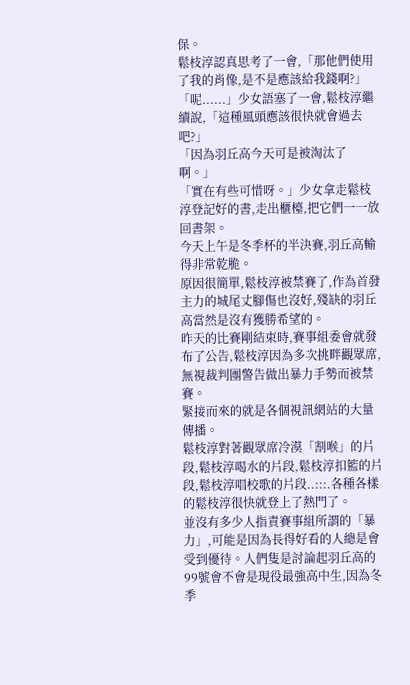保。
鬆枝淳認真思考了一會,「那他們使用了我的肖像,是不是應該給我錢啊?」
「呢......」少女語塞了一會,鬆枝淳繼續說,「這種風頭應該很快就會過去吧?」
「因為羽丘高今天可是被淘汰了啊。」
「實在有些可惜呀。」少女拿走鬆枝淳登記好的書,走出櫃檯,把它們一一放回書架。
今天上午是冬季杯的半決賽,羽丘高輸得非常乾脆。
原因很簡單,鬆枝淳被禁賽了,作為首發主力的城尾丈腳傷也沒好,殘缺的羽丘高當然是沒有獲勝希望的。
昨天的比賽剛結束時,賽事組委會就發布了公告,鬆枝淳因為多次挑畔觀眾席,無視裁判團警告做出暴力手勢而被禁賽。
緊接而來的就是各個視訊網站的大量傳播。
鬆枝淳對著觀眾席冷漠「割喉」的片段,鬆枝淳喝水的片段,鬆枝淳扣籃的片段,鬆枝淳唱校歌的片段..:::.各種各樣的鬆枝淳很快就登上了熱門了。
並沒有多少人指責賽事組所謂的「暴力」,可能是因為長得好看的人總是會受到優待。人們隻是討論起羽丘高的99號會不會是現役最強高中生,因為冬季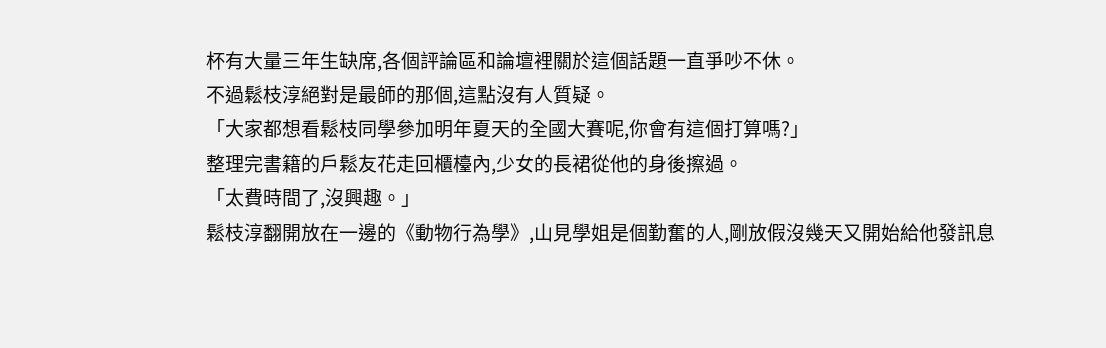杯有大量三年生缺席,各個評論區和論壇裡關於這個話題一直爭吵不休。
不過鬆枝淳絕對是最師的那個,這點沒有人質疑。
「大家都想看鬆枝同學參加明年夏天的全國大賽呢,你會有這個打算嗎?」
整理完書籍的戶鬆友花走回櫃檯內,少女的長裙從他的身後擦過。
「太費時間了,沒興趣。」
鬆枝淳翻開放在一邊的《動物行為學》,山見學姐是個勤奮的人,剛放假沒幾天又開始給他發訊息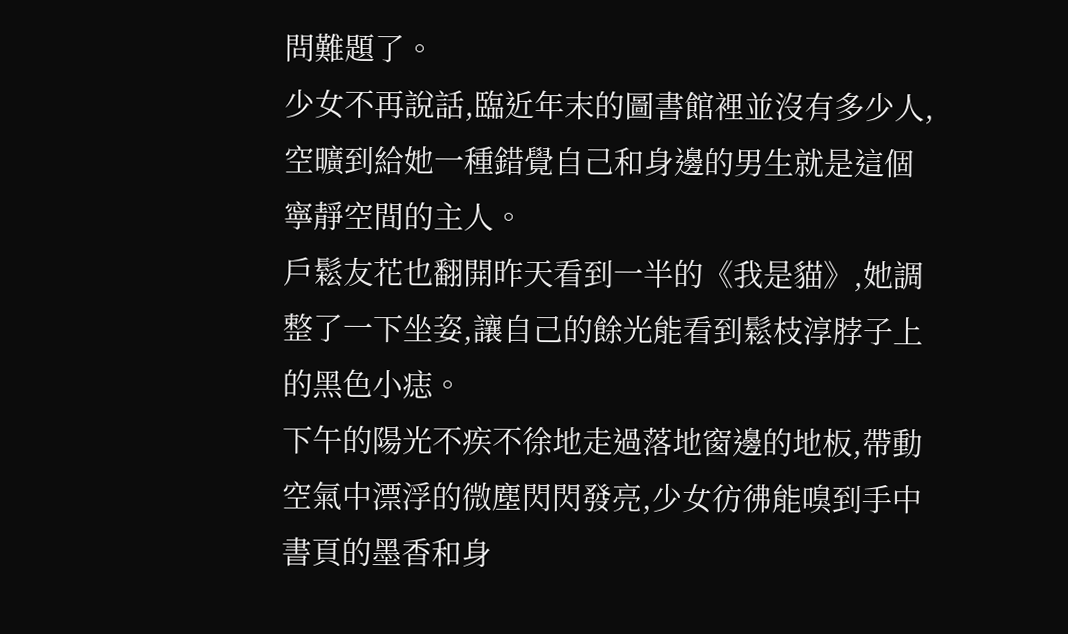問難題了。
少女不再說話,臨近年末的圖書館裡並沒有多少人,空曠到給她一種錯覺自己和身邊的男生就是這個寧靜空間的主人。
戶鬆友花也翻開昨天看到一半的《我是貓》,她調整了一下坐姿,讓自己的餘光能看到鬆枝淳脖子上的黑色小痣。
下午的陽光不疾不徐地走過落地窗邊的地板,帶動空氣中漂浮的微塵閃閃發亮,少女彷彿能嗅到手中書頁的墨香和身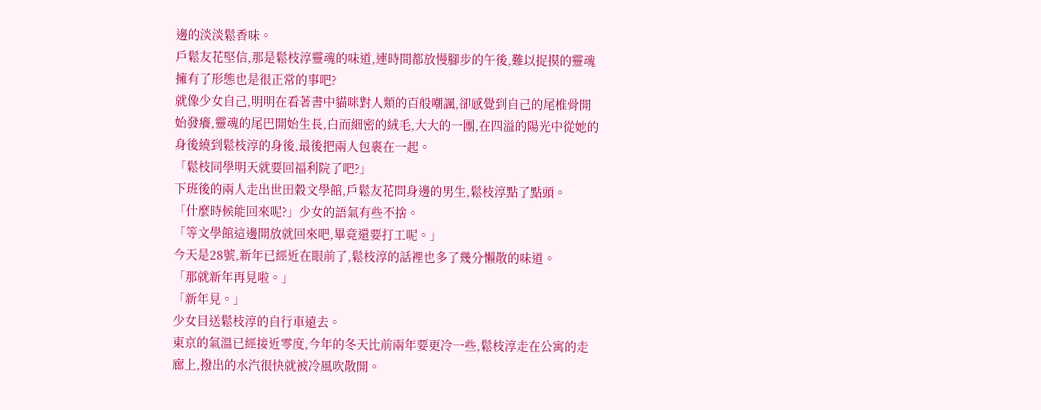邊的淡淡鬆香味。
戶鬆友花堅信,那是鬆枝淳靈魂的味道,連時間都放慢腳步的午後,難以捉摸的靈魂擁有了形態也是很正常的事吧?
就像少女自己,明明在看著書中貓咪對人類的百般嘲諷,卻感覺到自己的尾椎骨開始發癢,靈魂的尾巴開始生長,白而細密的絨毛,大大的一團,在四溢的陽光中從她的身後繞到鬆枝淳的身後,最後把兩人包裹在一起。
「鬆枝同學明天就要回福利院了吧?」
下班後的兩人走出世田穀文學館,戶鬆友花問身邊的男生,鬆枝淳點了點頭。
「什麼時候能回來呢?」少女的語氣有些不捨。
「等文學館這邊開放就回來吧,畢竟還要打工呢。」
今天是28號,新年已經近在眼前了,鬆枝淳的話裡也多了幾分懶散的味道。
「那就新年再見啦。」
「新年見。」
少女目送鬆枝淳的自行車遠去。
東京的氣溫已經接近零度,今年的冬天比前兩年要更冷一些,鬆枝淳走在公寓的走廊上,撥出的水汽很快就被冷風吹散開。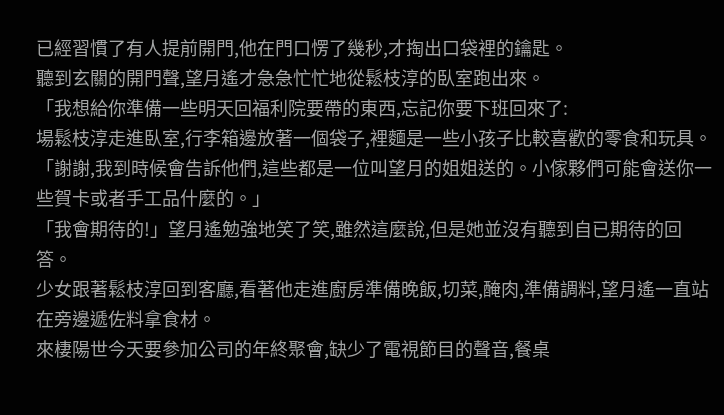已經習慣了有人提前開門,他在門口愣了幾秒,才掏出口袋裡的鑰匙。
聽到玄關的開門聲,望月遙才急急忙忙地從鬆枝淳的臥室跑出來。
「我想給你準備一些明天回福利院要帶的東西,忘記你要下班回來了:
場鬆枝淳走進臥室,行李箱邊放著一個袋子,裡麵是一些小孩子比較喜歡的零食和玩具。
「謝謝,我到時候會告訴他們,這些都是一位叫望月的姐姐送的。小傢夥們可能會送你一些賀卡或者手工品什麼的。」
「我會期待的!」望月遙勉強地笑了笑,雖然這麼說,但是她並沒有聽到自已期待的回答。
少女跟著鬆枝淳回到客廳,看著他走進廚房準備晚飯,切菜,醃肉,準備調料,望月遙一直站在旁邊遞佐料拿食材。
來棲陽世今天要參加公司的年終聚會,缺少了電視節目的聲音,餐桌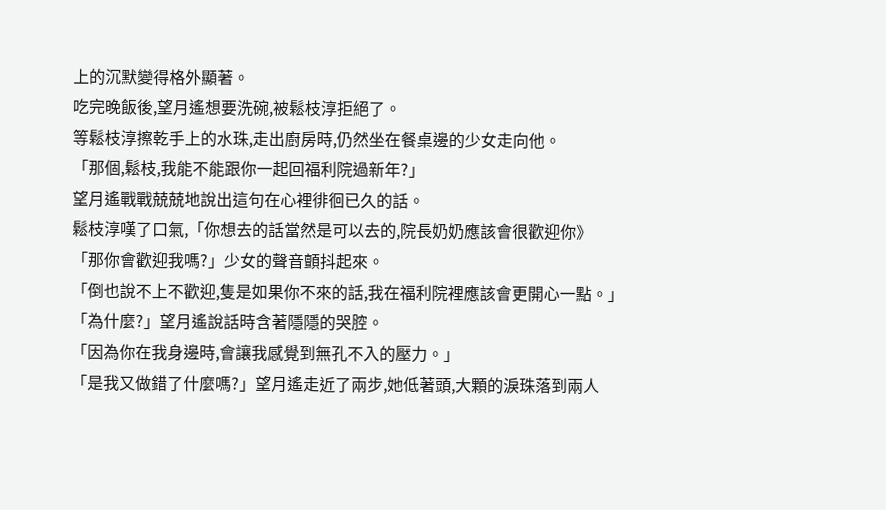上的沉默變得格外顯著。
吃完晚飯後,望月遙想要洗碗,被鬆枝淳拒絕了。
等鬆枝淳擦乾手上的水珠,走出廚房時,仍然坐在餐桌邊的少女走向他。
「那個,鬆枝,我能不能跟你一起回福利院過新年?」
望月遙戰戰兢兢地說出這句在心裡徘徊已久的話。
鬆枝淳嘆了口氣,「你想去的話當然是可以去的,院長奶奶應該會很歡迎你》
「那你會歡迎我嗎?」少女的聲音顫抖起來。
「倒也說不上不歡迎,隻是如果你不來的話,我在福利院裡應該會更開心一點。」
「為什麼?」望月遙說話時含著隱隱的哭腔。
「因為你在我身邊時,會讓我感覺到無孔不入的壓力。」
「是我又做錯了什麼嗎?」望月遙走近了兩步,她低著頭,大顆的淚珠落到兩人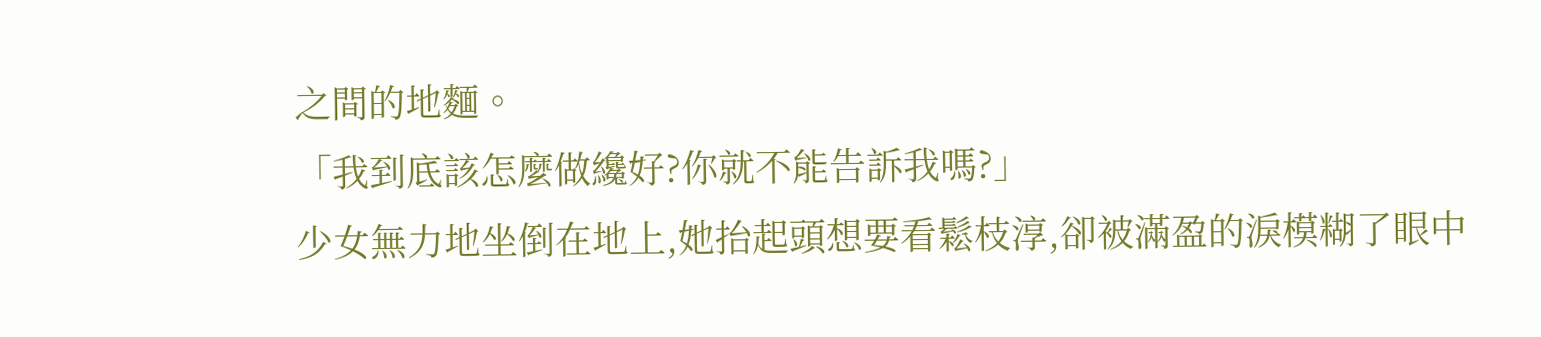之間的地麵。
「我到底該怎麼做纔好?你就不能告訴我嗎?」
少女無力地坐倒在地上,她抬起頭想要看鬆枝淳,卻被滿盈的淚模糊了眼中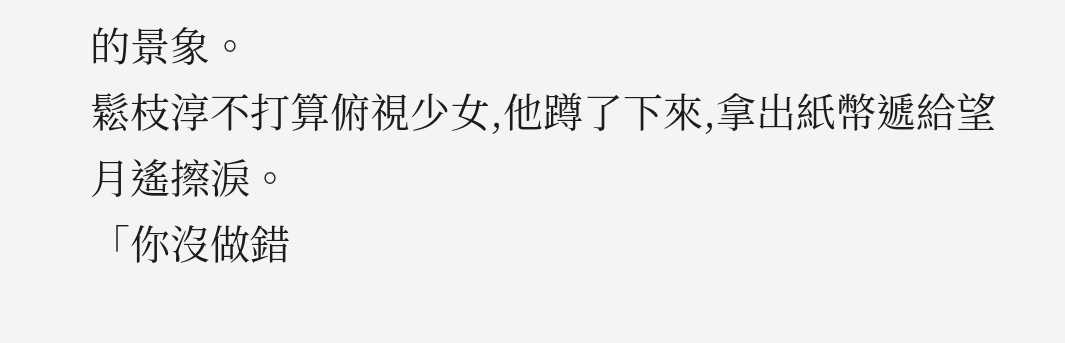的景象。
鬆枝淳不打算俯視少女,他蹲了下來,拿出紙幣遞給望月遙擦淚。
「你沒做錯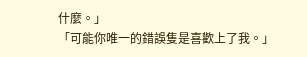什麼。」
「可能你唯一的錯誤隻是喜歡上了我。」